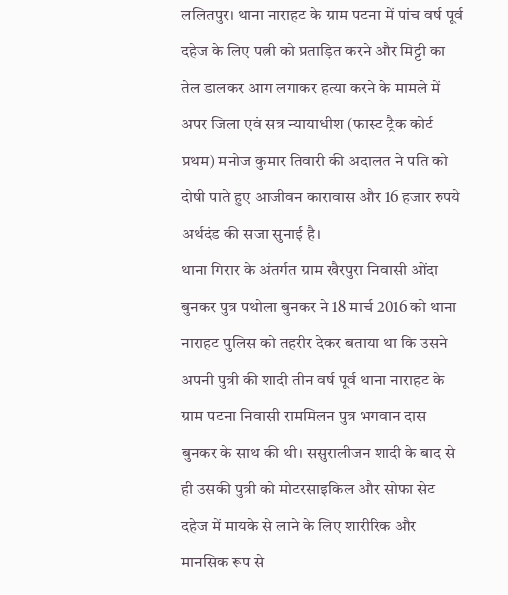ललितपुर। थाना नाराहट के ग्राम पटना में पांच वर्ष पूर्व दहेज के लिए पत्नी को प्रताड़ित करने और मिट्टी का तेल डालकर आग लगाकर हत्या करने के मामले में अपर जिला एवं सत्र न्यायाधीश (फास्ट ट्रैक कोर्ट प्रथम) मनोज कुमार तिवारी की अदालत ने पति को दोषी पाते हुए आजीवन कारावास और 16 हजार रुपये अर्थदंड की सजा सुनाई है।
थाना गिरार के अंतर्गत ग्राम खैरपुरा निवासी ओंदा बुनकर पुत्र पथोला बुनकर ने 18 मार्च 2016 को थाना नाराहट पुलिस को तहरीर देकर बताया था कि उसने अपनी पुत्री की शादी तीन वर्ष पूर्व थाना नाराहट के ग्राम पटना निवासी राममिलन पुत्र भगवान दास बुनकर के साथ की थी। ससुरालीजन शादी के बाद से ही उसकी पुत्री को मोटरसाइकिल और सोफा सेट दहेज में मायके से लाने के लिए शारीरिक और मानसिक रूप से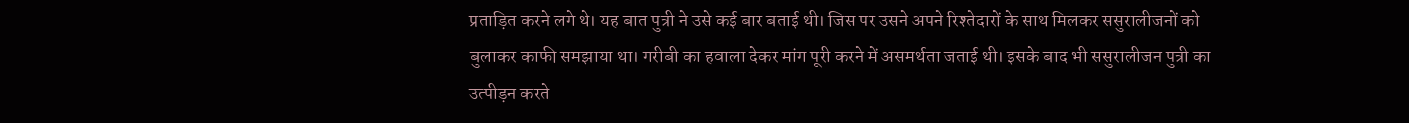प्रताड़ित करने लगे थे। यह बात पुत्री ने उसे कई बार बताई थी। जिस पर उसने अपने रिश्तेदारों के साथ मिलकर ससुरालीजनों को बुलाकर काफी समझाया था। गरीबी का हवाला देकर मांग पूरी करने में असमर्थता जताई थी। इसके बाद भी ससुरालीजन पुत्री का उत्पीड़न करते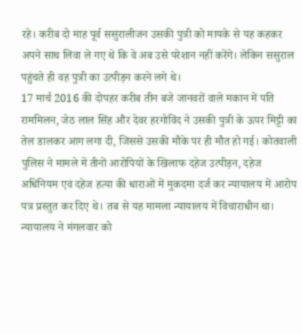रहे। करीब दो माह पूर्व ससुरालीजन उसकी पुत्री को मायके से यह कहकर अपने साथ लिवा ले गए थे कि वे अब उसे परेशान नहीं करेंगे। लेकिन ससुराल पहुंचते ही वह पुत्री का उत्पीड़न करने लगे थे।
17 मार्च 2016 की दोपहर करीब तीन बजे जानवरों वाले मकान में पति राममिलन, जेठ लाल सिंह और देवर हरगोविंद ने उसकी पुत्री के ऊपर मिट्टी का तेल डालकर आग लगा दी, जिससे उसकी मौके पर ही मौत हो गई। कोतवाली पुलिस ने मामले में तीनों आरोपियों के खिलाफ दहेज उत्पीड़न, दहेज अधिनियम एवं दहेज हत्या की धाराओं में मुकदमा दर्ज कर न्यायालय में आरोप पत्र प्रस्तुत कर दिए थे। तब से यह मामला न्यायालय में विचाराधीन था। न्यायालय ने मंगलवार को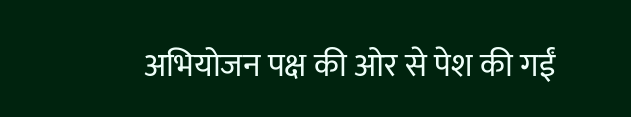अभियोजन पक्ष की ओर से पेश की गईं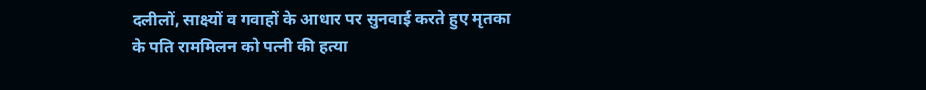दलीलों, साक्ष्यों व गवाहों के आधार पर सुनवाई करते हुए मृतका के पति राममिलन को पत्नी की हत्या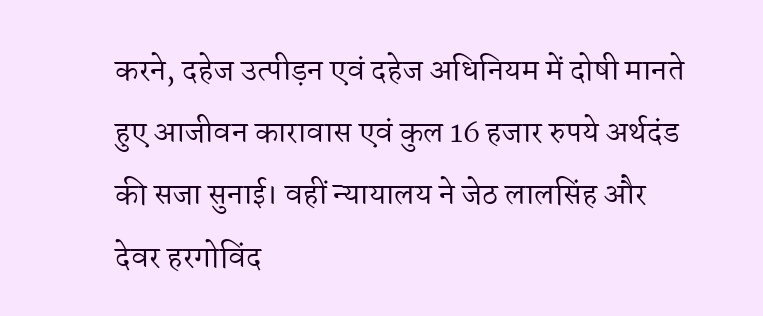करने, दहेज उत्पीड़न एवं दहेज अधिनियम में दोषी मानते हुए आजीवन कारावास एवं कुल 16 हजार रुपये अर्थदंड की सजा सुनाई। वहीं न्यायालय ने जेठ लालसिंह और देवर हरगोविंद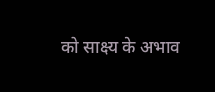को साक्ष्य के अभाव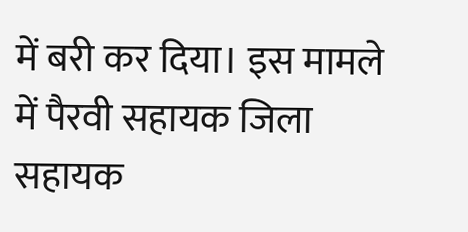में बरी कर दिया। इस मामले में पैरवी सहायक जिला सहायक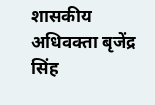शासकीय अधिवक्ता बृजेंद्र सिंह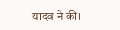यादव ने की।